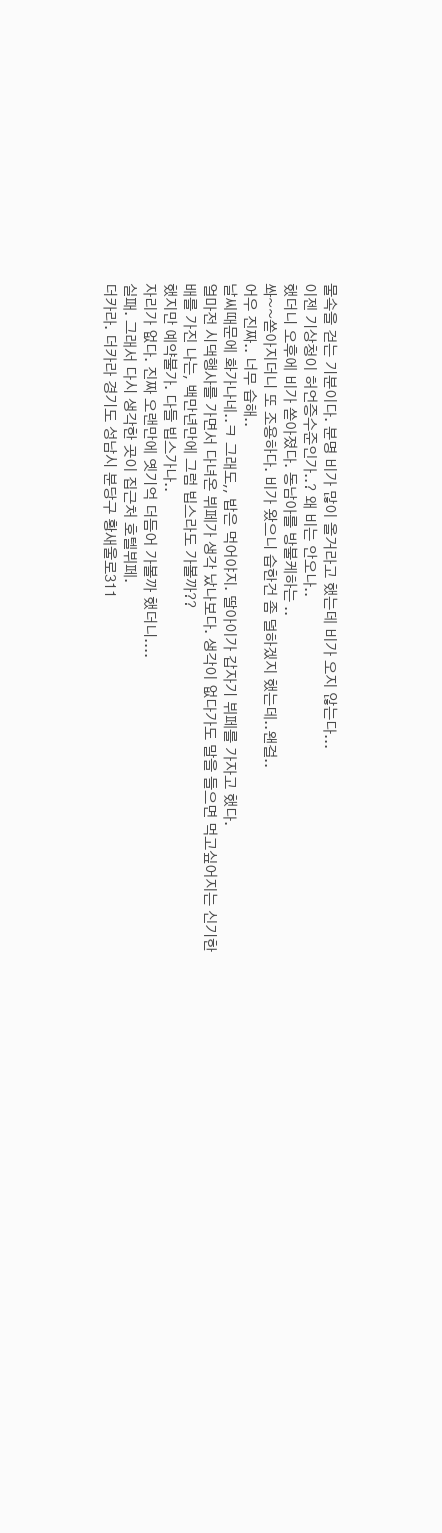물속을 걷는 기분이다. 분명 비가 많이 올거라고 했는데 비가 오지 않는다...
이젠 기상청이 허언증수준인가..? 왜 비는 안오나..
했더니 오후에 비가 쏟아졌다. 동남아를 방불케하는 ..
쏴~~쏟아지더니 또 조용하다. 비가 왔으니 습한건 좀 덜하겠지 했는데..왠걸..
어우 진짜.. 너무 습해..
날씨때문에 화가나네..ㅋ 그래도,, 밥은 먹어야지. 딸아이가 갑자기 뷔페를 가자고 했다.
얼마전 시댁행사를 가면서 다녀온 뷔페가 생각 났나보다. 생각이 없다가도 말을 들으면 먹고싶어지는 신기한 배를 가진 나는, 백만년만에 그럼 빕스라도 가볼까??
했지만 예약불가. 다들 빕스가나..
자리가 없다. 진짜 오랜만에 옛기억 더듬어 가볼까 했더니....
실패. 그래서 다시 생각한 곳이 집근처 호텔뷔페.
더카라. 더카라 경기도 성남시 분당구 황새울로311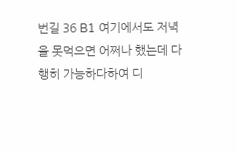번길 36 B1 여기에서도 저녁을 못먹으면 어쩌나 했는데 다행히 가능하다하여 디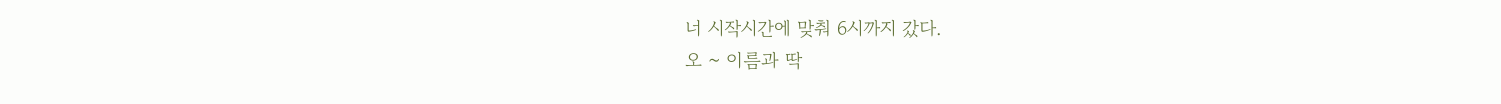너 시작시간에 맞춰 6시까지 갔다.
오 ~ 이름과 딱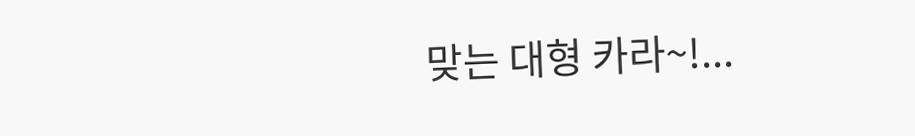맞는 대형 카라~!...